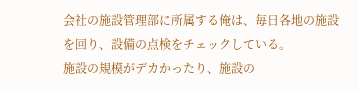会社の施設管理部に所属する俺は、毎日各地の施設を回り、設備の点検をチェックしている。
施設の規模がデカかったり、施設の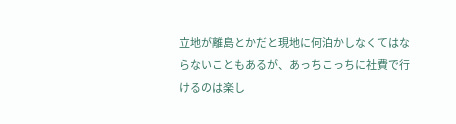立地が離島とかだと現地に何泊かしなくてはならないこともあるが、あっちこっちに社費で行けるのは楽し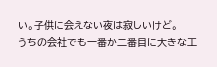い。子供に会えない夜は寂しいけど。
うちの会社でも一番か二番目に大きな工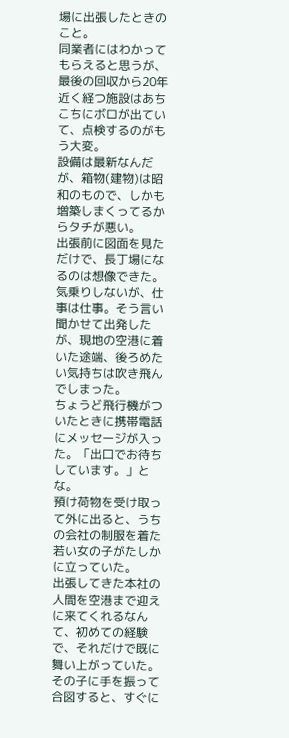場に出張したときのこと。
同業者にはわかってもらえると思うが、最後の回収から20年近く経つ施設はあちこちにボロが出ていて、点検するのがもう大変。
設備は最新なんだが、箱物(建物)は昭和のもので、しかも増築しまくってるからタチが悪い。
出張前に図面を見ただけで、長丁場になるのは想像できた。
気乗りしないが、仕事は仕事。そう言い聞かせて出発したが、現地の空港に着いた途端、後ろめたい気持ちは吹き飛んでしまった。
ちょうど飛行機がついたときに携帯電話にメッセージが入った。「出口でお待ちしています。」とな。
預け荷物を受け取って外に出ると、うちの会社の制服を着た若い女の子がたしかに立っていた。
出張してきた本社の人間を空港まで迎えに来てくれるなんて、初めての経験で、それだけで既に舞い上がっていた。
その子に手を振って合図すると、すぐに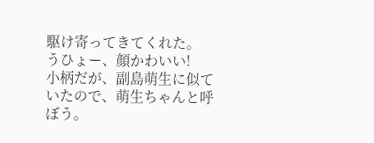駆け寄ってきてくれた。
うひょー、顔かわいい!
小柄だが、副島萌生に似ていたので、萌生ちゃんと呼ぼう。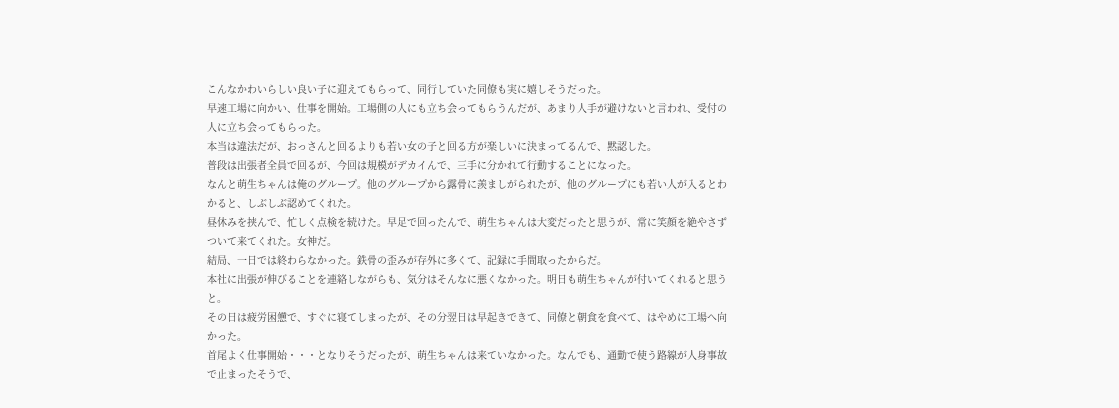こんなかわいらしい良い子に迎えてもらって、同行していた同僚も実に嬉しそうだった。
早速工場に向かい、仕事を開始。工場側の人にも立ち会ってもらうんだが、あまり人手が避けないと言われ、受付の人に立ち会ってもらった。
本当は違法だが、おっさんと回るよりも若い女の子と回る方が楽しいに決まってるんで、黙認した。
普段は出張者全員で回るが、今回は規模がデカイんで、三手に分かれて行動することになった。
なんと萌生ちゃんは俺のグループ。他のグループから露骨に羨ましがられたが、他のグループにも若い人が入るとわかると、しぶしぶ認めてくれた。
昼休みを挟んで、忙しく点検を続けた。早足で回ったんで、萌生ちゃんは大変だったと思うが、常に笑顔を絶やさずついて来てくれた。女神だ。
結局、一日では終わらなかった。鉄骨の歪みが存外に多くて、記録に手間取ったからだ。
本社に出張が伸びることを連絡しながらも、気分はそんなに悪くなかった。明日も萌生ちゃんが付いてくれると思うと。
その日は疲労困憊で、すぐに寝てしまったが、その分翌日は早起きできて、同僚と朝食を食べて、はやめに工場へ向かった。
首尾よく仕事開始・・・となりそうだったが、萌生ちゃんは来ていなかった。なんでも、通勤で使う路線が人身事故で止まったそうで、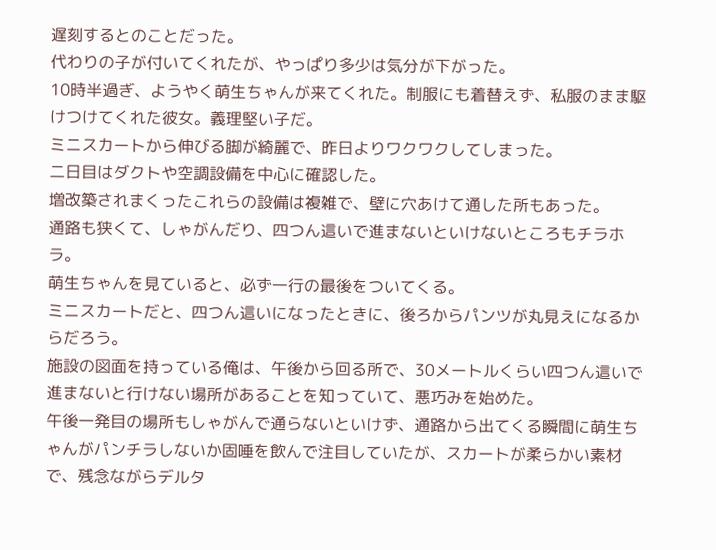遅刻するとのことだった。
代わりの子が付いてくれたが、やっぱり多少は気分が下がった。
10時半過ぎ、ようやく萌生ちゃんが来てくれた。制服にも着替えず、私服のまま駆けつけてくれた彼女。義理堅い子だ。
ミニスカートから伸びる脚が綺麗で、昨日よりワクワクしてしまった。
二日目はダクトや空調設備を中心に確認した。
増改築されまくったこれらの設備は複雑で、壁に穴あけて通した所もあった。
通路も狭くて、しゃがんだり、四つん這いで進まないといけないところもチラホラ。
萌生ちゃんを見ていると、必ず一行の最後をついてくる。
ミニスカートだと、四つん這いになったときに、後ろからパンツが丸見えになるからだろう。
施設の図面を持っている俺は、午後から回る所で、30メートルくらい四つん這いで進まないと行けない場所があることを知っていて、悪巧みを始めた。
午後一発目の場所もしゃがんで通らないといけず、通路から出てくる瞬間に萌生ちゃんがパンチラしないか固唾を飲んで注目していたが、スカートが柔らかい素材で、残念ながらデルタ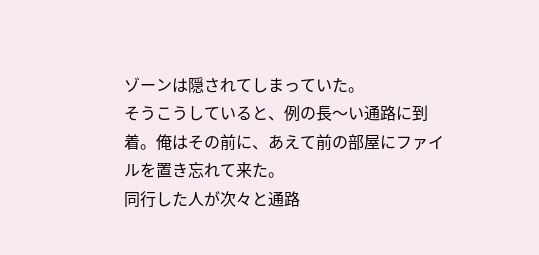ゾーンは隠されてしまっていた。
そうこうしていると、例の長〜い通路に到着。俺はその前に、あえて前の部屋にファイルを置き忘れて来た。
同行した人が次々と通路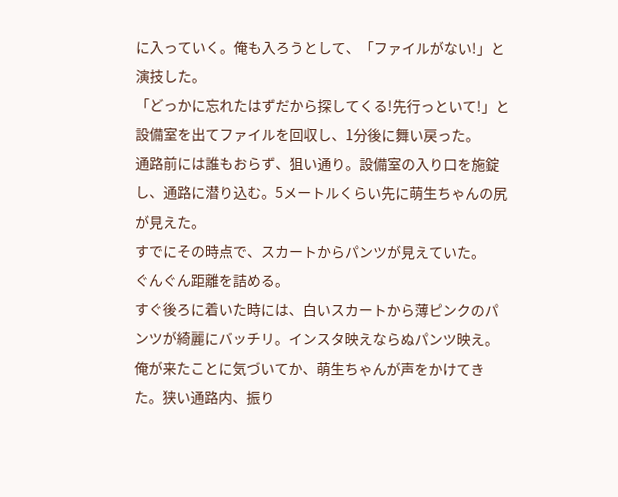に入っていく。俺も入ろうとして、「ファイルがない!」と演技した。
「どっかに忘れたはずだから探してくる!先行っといて!」と設備室を出てファイルを回収し、1分後に舞い戻った。
通路前には誰もおらず、狙い通り。設備室の入り口を施錠し、通路に潜り込む。5メートルくらい先に萌生ちゃんの尻が見えた。
すでにその時点で、スカートからパンツが見えていた。
ぐんぐん距離を詰める。
すぐ後ろに着いた時には、白いスカートから薄ピンクのパンツが綺麗にバッチリ。インスタ映えならぬパンツ映え。
俺が来たことに気づいてか、萌生ちゃんが声をかけてきた。狭い通路内、振り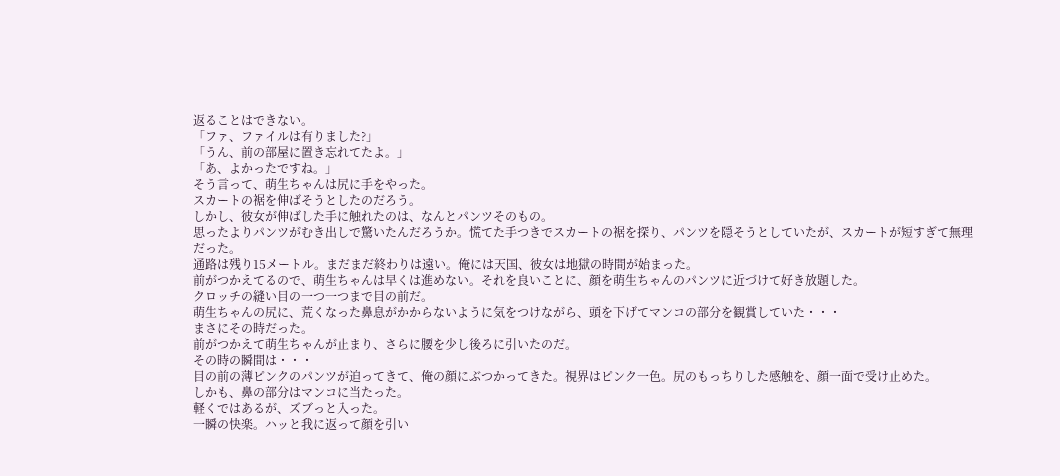返ることはできない。
「ファ、ファイルは有りました?」
「うん、前の部屋に置き忘れてたよ。」
「あ、よかったですね。」
そう言って、萌生ちゃんは尻に手をやった。
スカートの裾を伸ばそうとしたのだろう。
しかし、彼女が伸ばした手に触れたのは、なんとパンツそのもの。
思ったよりパンツがむき出しで驚いたんだろうか。慌てた手つきでスカートの裾を探り、パンツを隠そうとしていたが、スカートが短すぎて無理だった。
通路は残り15メートル。まだまだ終わりは遠い。俺には天国、彼女は地獄の時間が始まった。
前がつかえてるので、萌生ちゃんは早くは進めない。それを良いことに、顔を萌生ちゃんのパンツに近づけて好き放題した。
クロッチの縫い目の一つ一つまで目の前だ。
萌生ちゃんの尻に、荒くなった鼻息がかからないように気をつけながら、頭を下げてマンコの部分を観賞していた・・・
まさにその時だった。
前がつかえて萌生ちゃんが止まり、さらに腰を少し後ろに引いたのだ。
その時の瞬間は・・・
目の前の薄ピンクのパンツが迫ってきて、俺の顔にぶつかってきた。視界はピンク一色。尻のもっちりした感触を、顔一面で受け止めた。
しかも、鼻の部分はマンコに当たった。
軽くではあるが、ズブっと入った。
一瞬の快楽。ハッと我に返って顔を引い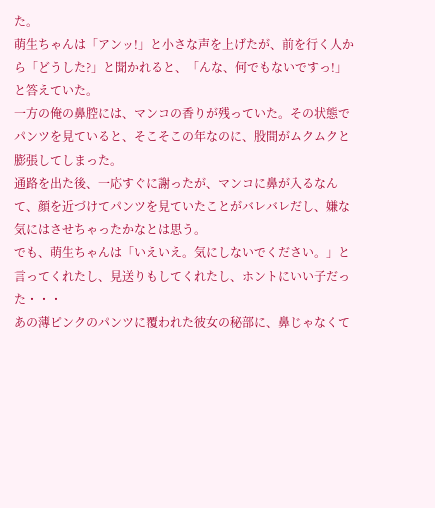た。
萌生ちゃんは「アンッ!」と小さな声を上げたが、前を行く人から「どうした?」と聞かれると、「んな、何でもないですっ!」と答えていた。
一方の俺の鼻腔には、マンコの香りが残っていた。その状態でパンツを見ていると、そこそこの年なのに、股間がムクムクと膨張してしまった。
通路を出た後、一応すぐに謝ったが、マンコに鼻が入るなんて、顔を近づけてパンツを見ていたことがバレバレだし、嫌な気にはさせちゃったかなとは思う。
でも、萌生ちゃんは「いえいえ。気にしないでください。」と言ってくれたし、見送りもしてくれたし、ホントにいい子だった・・・
あの薄ピンクのパンツに覆われた彼女の秘部に、鼻じゃなくて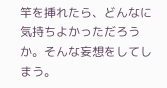竿を挿れたら、どんなに気持ちよかっただろうか。そんな妄想をしてしまう。